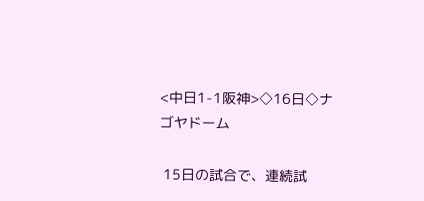<中日1-1阪神>◇16日◇ナゴヤドーム

 15日の試合で、連続試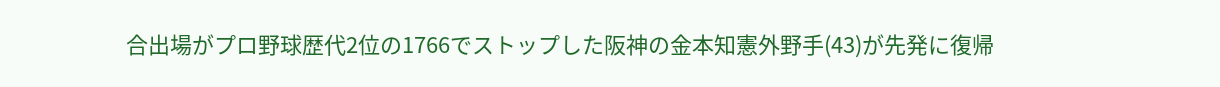合出場がプロ野球歴代2位の1766でストップした阪神の金本知憲外野手(43)が先発に復帰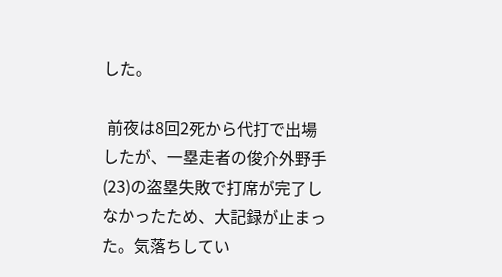した。

 前夜は8回2死から代打で出場したが、一塁走者の俊介外野手(23)の盗塁失敗で打席が完了しなかったため、大記録が止まった。気落ちしてい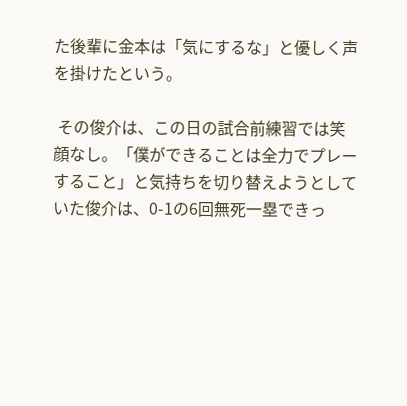た後輩に金本は「気にするな」と優しく声を掛けたという。

 その俊介は、この日の試合前練習では笑顔なし。「僕ができることは全力でプレーすること」と気持ちを切り替えようとしていた俊介は、0-1の6回無死一塁できっ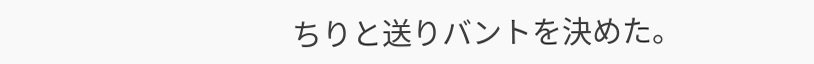ちりと送りバントを決めた。